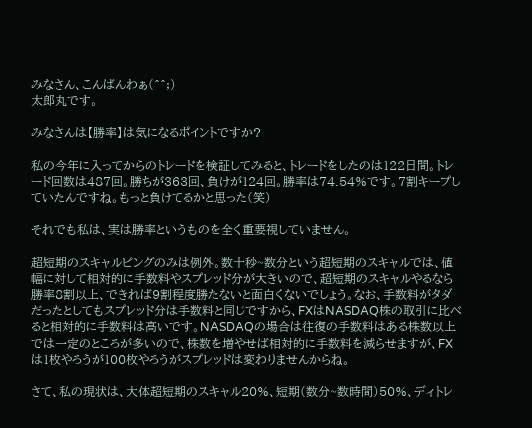みなさん、こんばんわぁ(^^;)
太郎丸です。

みなさんは【勝率】は気になるポイントですか?

私の今年に入ってからのトレードを検証してみると、トレードをしたのは122日間。トレード回数は487回。勝ちが363回、負けが124回。勝率は74.54%です。7割キープしていたんですね。もっと負けてるかと思った(笑)

それでも私は、実は勝率というものを全く重要視していません。

超短期のスキャルピングのみは例外。数十秒~数分という超短期のスキャルでは、値幅に対して相対的に手数料やスプレッド分が大きいので、超短期のスキャルやるなら勝率8割以上、できれば9割程度勝たないと面白くないでしょう。なお、手数料がタダだったとしてもスプレッド分は手数料と同じですから、FXはNASDAQ株の取引に比べると相対的に手数料は高いです。NASDAQの場合は往復の手数料はある株数以上では一定のところが多いので、株数を増やせば相対的に手数料を減らせますが、FXは1枚やろうが100枚やろうがスプレッドは変わりませんからね。

さて、私の現状は、大体超短期のスキャル20%、短期(数分~数時間)50%、ディトレ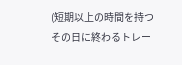(短期以上の時間を持つその日に終わるトレー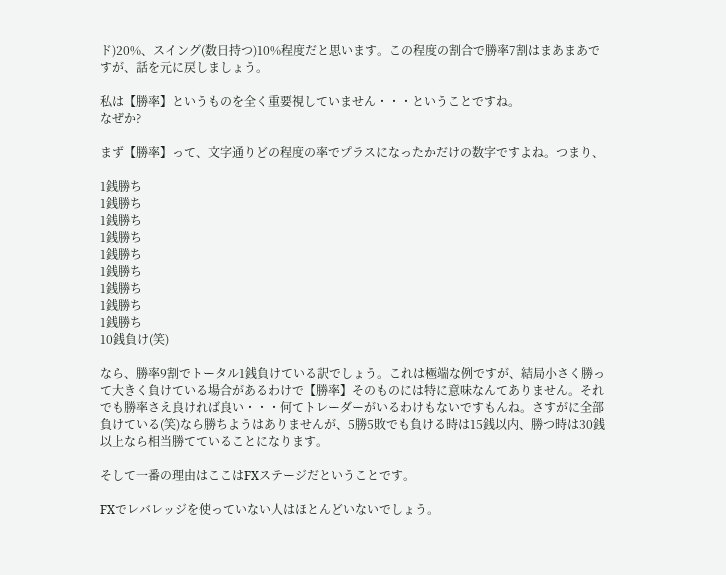ド)20%、スイング(数日持つ)10%程度だと思います。この程度の割合で勝率7割はまあまあですが、話を元に戻しましょう。

私は【勝率】というものを全く重要視していません・・・ということですね。
なぜか?

まず【勝率】って、文字通りどの程度の率でプラスになったかだけの数字ですよね。つまり、

1銭勝ち
1銭勝ち
1銭勝ち
1銭勝ち
1銭勝ち
1銭勝ち
1銭勝ち
1銭勝ち
1銭勝ち
10銭負け(笑)

なら、勝率9割でトータル1銭負けている訳でしょう。これは極端な例ですが、結局小さく勝って大きく負けている場合があるわけで【勝率】そのものには特に意味なんてありません。それでも勝率さえ良ければ良い・・・何てトレーダーがいるわけもないですもんね。さすがに全部負けている(笑)なら勝ちようはありませんが、5勝5敗でも負ける時は15銭以内、勝つ時は30銭以上なら相当勝てていることになります。

そして一番の理由はここはFXステージだということです。

FXでレバレッジを使っていない人はほとんどいないでしょう。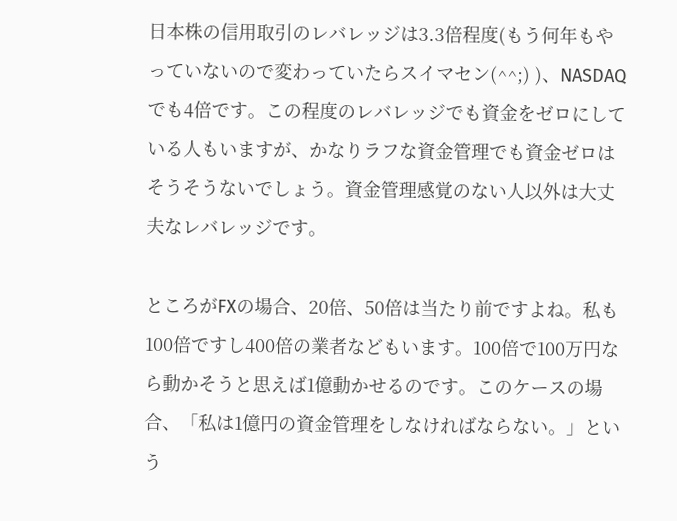日本株の信用取引のレバレッジは3.3倍程度(もう何年もやっていないので変わっていたらスイマセン(^^;) )、NASDAQでも4倍です。この程度のレバレッジでも資金をゼロにしている人もいますが、かなりラフな資金管理でも資金ゼロはそうそうないでしょう。資金管理感覚のない人以外は大丈夫なレバレッジです。

ところがFXの場合、20倍、50倍は当たり前ですよね。私も100倍ですし400倍の業者などもいます。100倍で100万円なら動かそうと思えば1億動かせるのです。このケースの場合、「私は1億円の資金管理をしなければならない。」という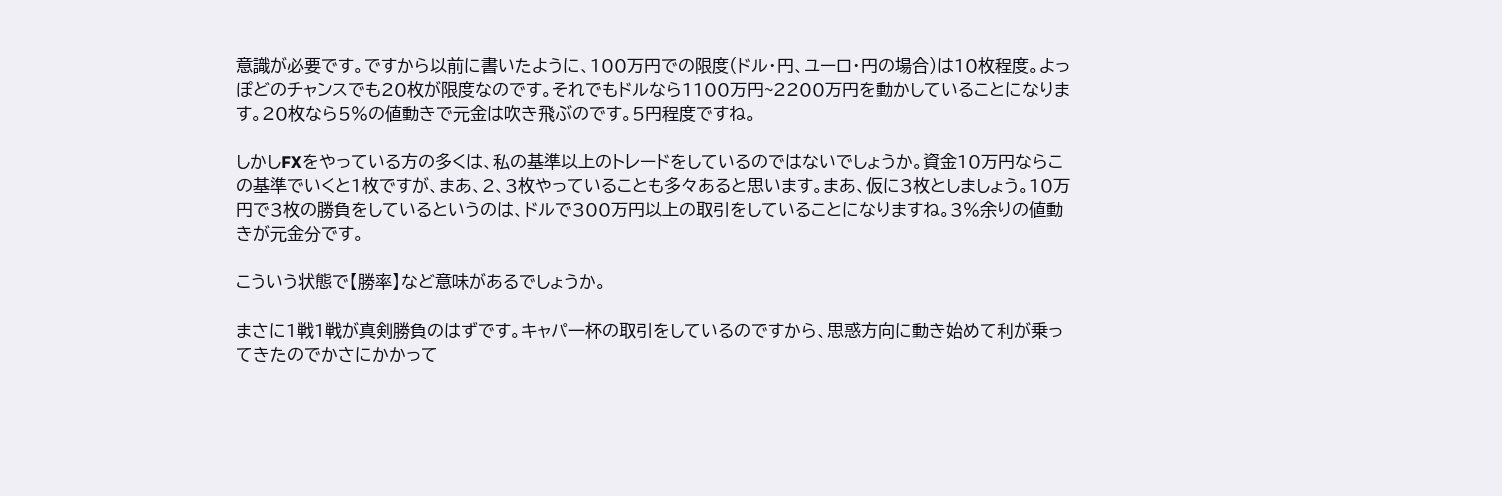意識が必要です。ですから以前に書いたように、100万円での限度(ドル・円、ユーロ・円の場合)は10枚程度。よっぽどのチャンスでも20枚が限度なのです。それでもドルなら1100万円~2200万円を動かしていることになります。20枚なら5%の値動きで元金は吹き飛ぶのです。5円程度ですね。

しかしFXをやっている方の多くは、私の基準以上のトレードをしているのではないでしょうか。資金10万円ならこの基準でいくと1枚ですが、まあ、2、3枚やっていることも多々あると思います。まあ、仮に3枚としましょう。10万円で3枚の勝負をしているというのは、ドルで300万円以上の取引をしていることになりますね。3%余りの値動きが元金分です。

こういう状態で【勝率】など意味があるでしょうか。

まさに1戦1戦が真剣勝負のはずです。キャパ一杯の取引をしているのですから、思惑方向に動き始めて利が乗ってきたのでかさにかかって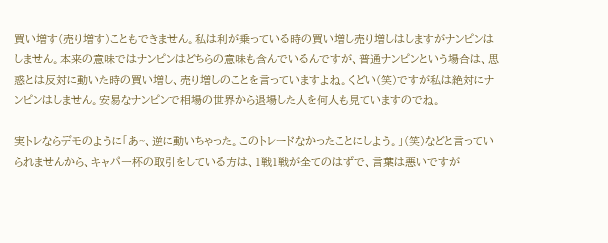買い増す(売り増す)こともできません。私は利が乗っている時の買い増し売り増しはしますがナンピンはしません。本来の意味ではナンピンはどちらの意味も含んでいるんですが、普通ナンピンという場合は、思惑とは反対に動いた時の買い増し、売り増しのことを言っていますよね。くどい(笑)ですが私は絶対にナンピンはしません。安易なナンピンで相場の世界から退場した人を何人も見ていますのでね。

実トレならデモのように「あ~、逆に動いちゃった。このトレードなかったことにしよう。」(笑)などと言っていられませんから、キャパ一杯の取引をしている方は、1戦1戦が全てのはずで、言葉は悪いですが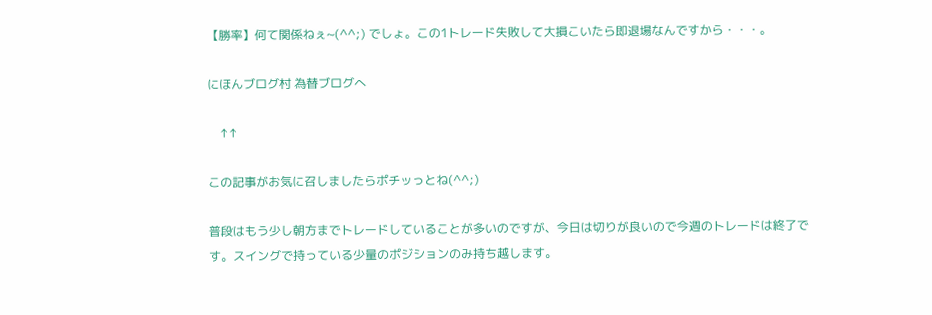【勝率】何て関係ねぇ~(^^;) でしょ。この1トレード失敗して大損こいたら即退場なんですから・・・。

にほんブログ村 為替ブログへ

    ↑↑

この記事がお気に召しましたらポチッっとね(^^;)

普段はもう少し朝方までトレードしていることが多いのですが、今日は切りが良いので今週のトレードは終了です。スイングで持っている少量のポジションのみ持ち越します。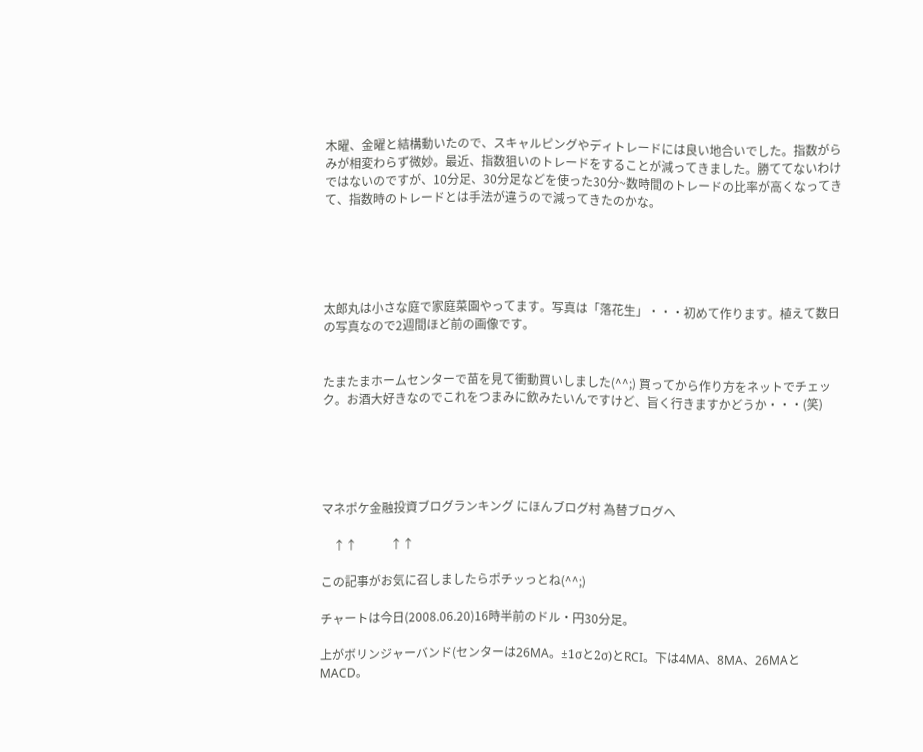木曜、金曜と結構動いたので、スキャルピングやディトレードには良い地合いでした。指数がらみが相変わらず微妙。最近、指数狙いのトレードをすることが減ってきました。勝ててないわけではないのですが、10分足、30分足などを使った30分~数時間のトレードの比率が高くなってきて、指数時のトレードとは手法が違うので減ってきたのかな。





太郎丸は小さな庭で家庭菜園やってます。写真は「落花生」・・・初めて作ります。植えて数日の写真なので2週間ほど前の画像です。


たまたまホームセンターで苗を見て衝動買いしました(^^;) 買ってから作り方をネットでチェック。お酒大好きなのでこれをつまみに飲みたいんですけど、旨く行きますかどうか・・・(笑)





マネポケ金融投資ブログランキング にほんブログ村 為替ブログへ

    ↑↑           ↑↑

この記事がお気に召しましたらポチッっとね(^^;)

チャートは今日(2008.06.20)16時半前のドル・円30分足。

上がボリンジャーバンド(センターは26MA。±1σと2σ)とRCI。下は4MA、8MA、26MAとMACD。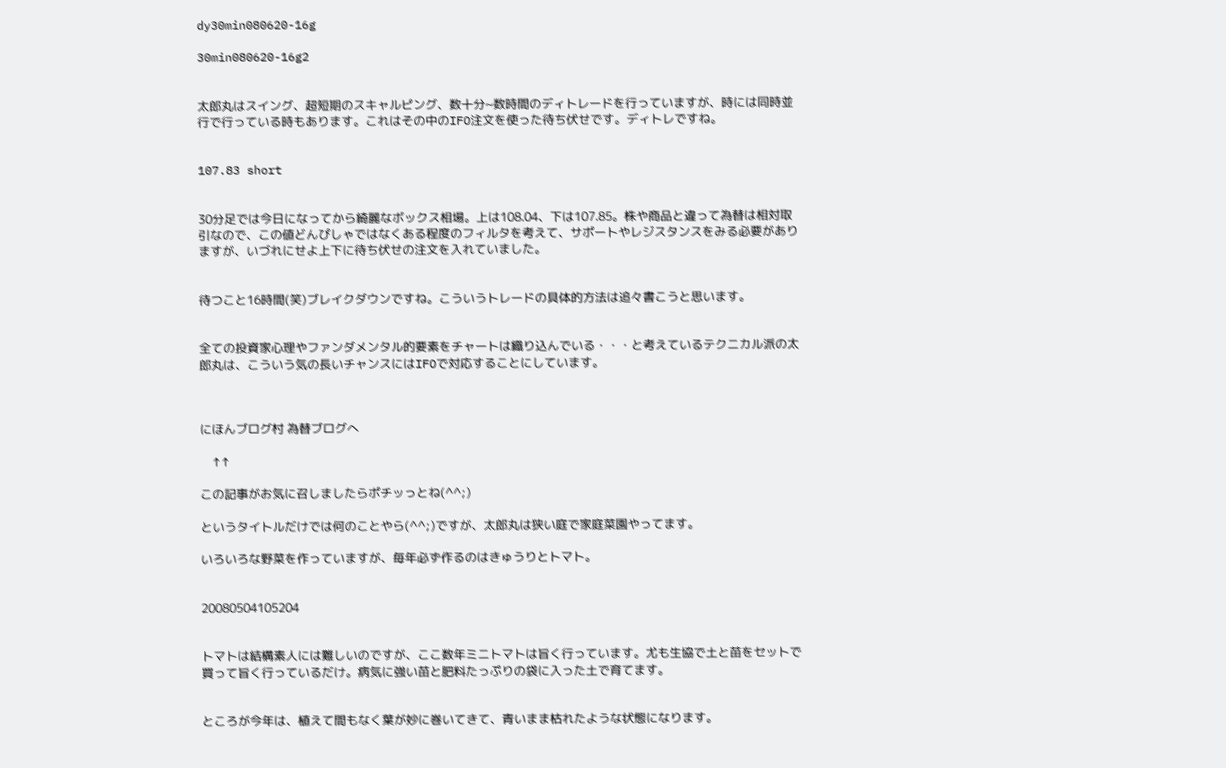dy30min080620-16g

30min080620-16g2


太郎丸はスイング、超短期のスキャルピング、数十分~数時間のディトレードを行っていますが、時には同時並行で行っている時もあります。これはその中のIFO注文を使った待ち伏せです。ディトレですね。


107.83 short


30分足では今日になってから綺麗なボックス相場。上は108.04、下は107.85。株や商品と違って為替は相対取引なので、この値どんぴしゃではなくある程度のフィルタを考えて、サポートやレジスタンスをみる必要がありますが、いづれにせよ上下に待ち伏せの注文を入れていました。


待つこと16時間(笑)ブレイクダウンですね。こういうトレードの具体的方法は追々書こうと思います。


全ての投資家心理やファンダメンタル的要素をチャートは織り込んでいる・・・と考えているテクニカル派の太郎丸は、こういう気の長いチャンスにはIFOで対応することにしています。



にほんブログ村 為替ブログへ

    ↑↑

この記事がお気に召しましたらポチッっとね(^^;)

というタイトルだけでは何のことやら(^^;)ですが、太郎丸は狭い庭で家庭菜園やってます。

いろいろな野菜を作っていますが、毎年必ず作るのはきゅうりとトマト。


20080504105204


トマトは結構素人には難しいのですが、ここ数年ミニトマトは旨く行っています。尤も生協で土と苗をセットで買って旨く行っているだけ。病気に強い苗と肥料たっぷりの袋に入った土で育てます。


ところが今年は、植えて間もなく葉が妙に巻いてきて、青いまま枯れたような状態になります。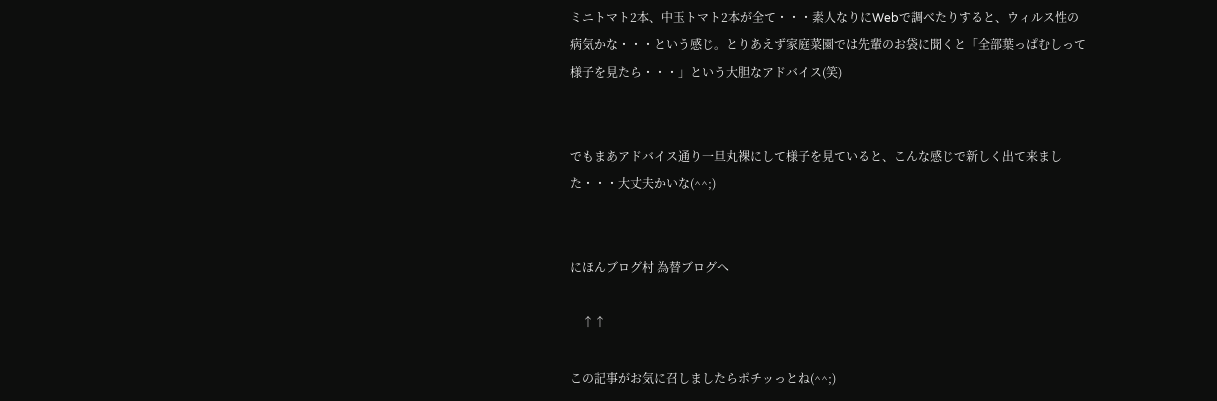ミニトマト2本、中玉トマト2本が全て・・・素人なりにWebで調べたりすると、ウィルス性の病気かな・・・という感じ。とりあえず家庭菜園では先輩のお袋に聞くと「全部葉っぱむしって様子を見たら・・・」という大胆なアドバイス(笑)


でもまあアドバイス通り一旦丸裸にして様子を見ていると、こんな感じで新しく出て来ました・・・大丈夫かいな(^^;)


にほんブログ村 為替ブログへ

    ↑↑

この記事がお気に召しましたらポチッっとね(^^;)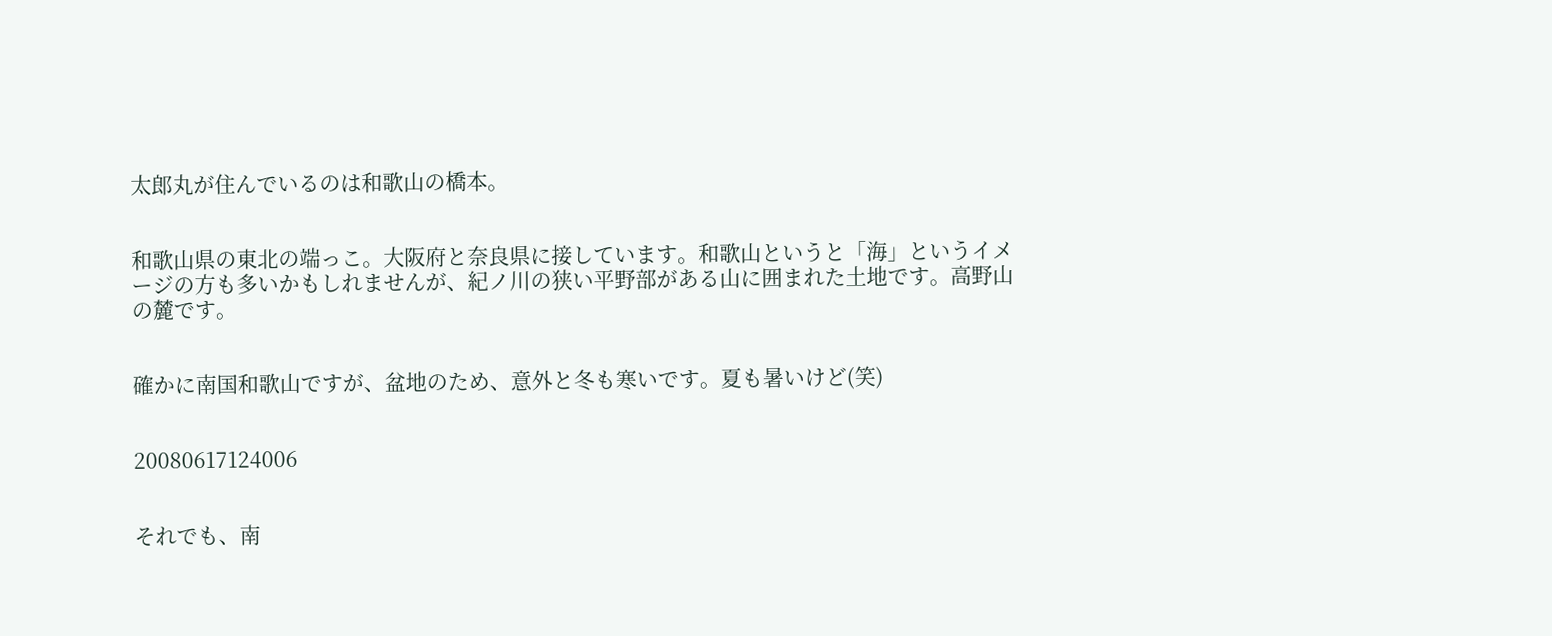太郎丸が住んでいるのは和歌山の橋本。


和歌山県の東北の端っこ。大阪府と奈良県に接しています。和歌山というと「海」というイメージの方も多いかもしれませんが、紀ノ川の狭い平野部がある山に囲まれた土地です。高野山の麓です。


確かに南国和歌山ですが、盆地のため、意外と冬も寒いです。夏も暑いけど(笑)


20080617124006


それでも、南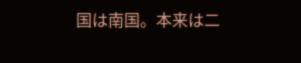国は南国。本来は二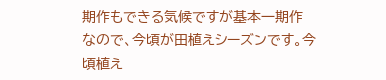期作もできる気候ですが基本一期作なので、今頃が田植えシーズンです。今頃植え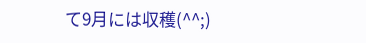て9月には収穫(^^;)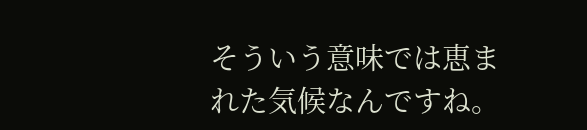そういう意味では恵まれた気候なんですね。